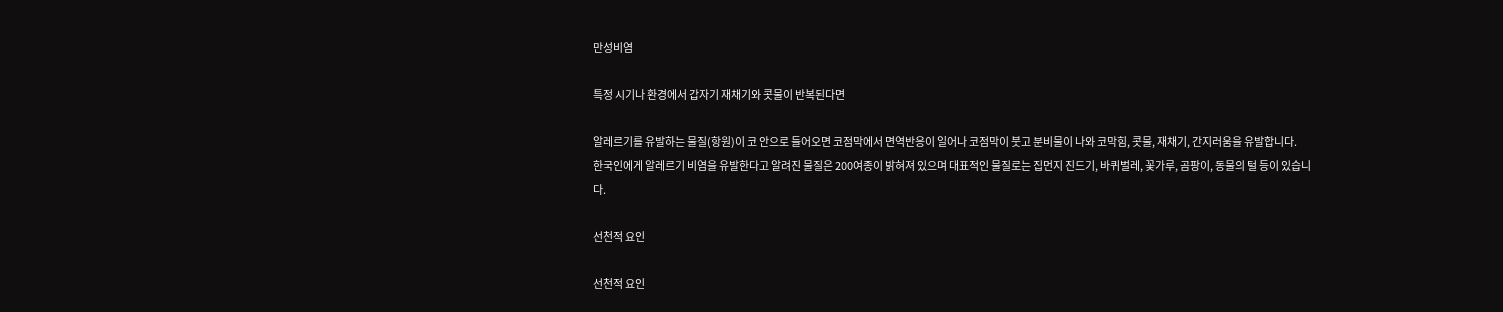만성비염

특정 시기나 환경에서 갑자기 재채기와 콧물이 반복된다면

알레르기를 유발하는 물질(항원)이 코 안으로 들어오면 코점막에서 면역반응이 일어나 코점막이 붓고 분비물이 나와 코막힘, 콧물, 재채기, 간지러움을 유발합니다.
한국인에게 알레르기 비염을 유발한다고 알려진 물질은 200여종이 밝혀져 있으며 대표적인 물질로는 집먼지 진드기, 바퀴벌레, 꽃가루, 곰팡이, 동물의 털 등이 있습니다.

선천적 요인

선천적 요인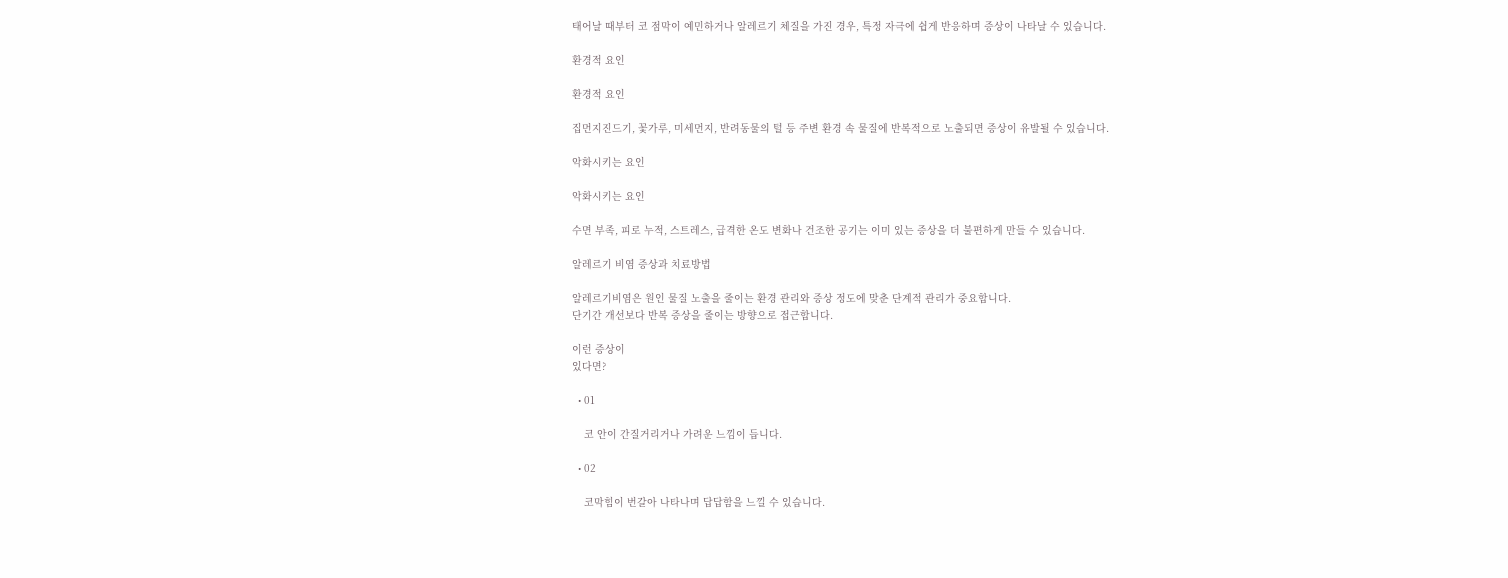태어날 때부터 코 점막이 예민하거나 알레르기 체질을 가진 경우, 특정 자극에 쉽게 반응하며 증상이 나타날 수 있습니다.

환경적 요인

환경적 요인

집먼지진드기, 꽃가루, 미세먼지, 반려동물의 털 등 주변 환경 속 물질에 반복적으로 노출되면 증상이 유발될 수 있습니다.

악화시키는 요인

악화시키는 요인

수면 부족, 피로 누적, 스트레스, 급격한 온도 변화나 건조한 공기는 이미 있는 증상을 더 불편하게 만들 수 있습니다.

알레르기 비염 증상과 치료방법

알레르기비염은 원인 물질 노출을 줄이는 환경 관리와 증상 정도에 맞춘 단계적 관리가 중요합니다.
단기간 개선보다 반복 증상을 줄이는 방향으로 접근합니다.

이런 증상이
있다면?

  • 01

    코 안이 간질거리거나 가려운 느낌이 듭니다.

  • 02

    코막힘이 번갈아 나타나며 답답함을 느낄 수 있습니다.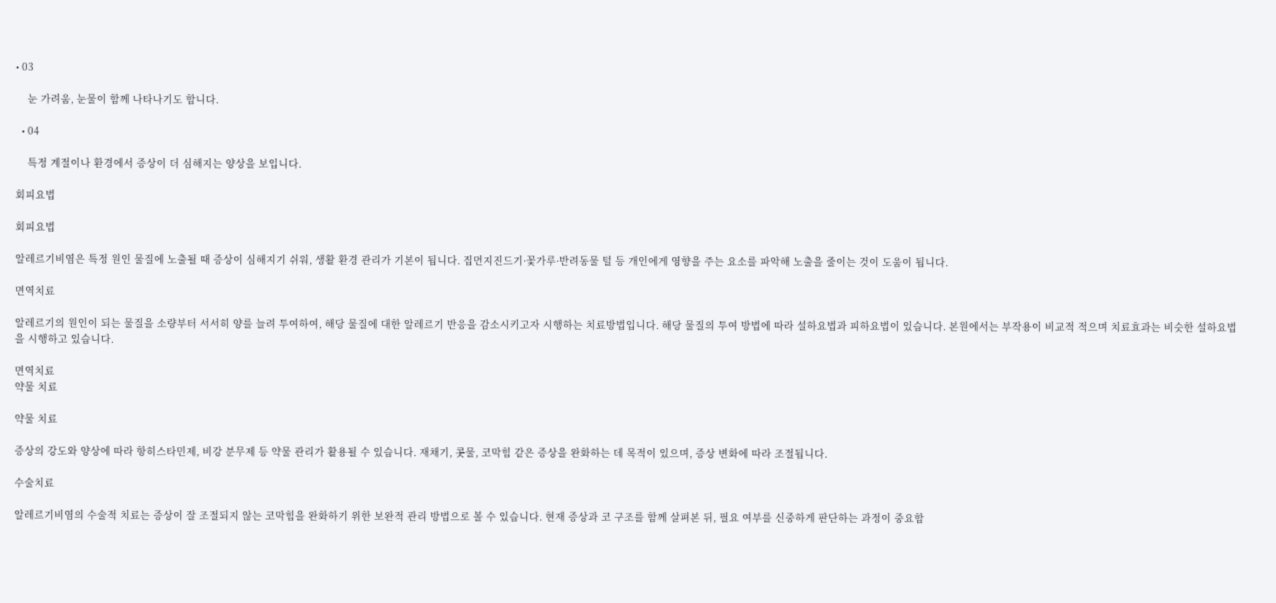• 03

    눈 가려움, 눈물이 함께 나타나기도 합니다.

  • 04

    특정 계절이나 환경에서 증상이 더 심해지는 양상을 보입니다.

회피요법

회피요법

알레르기비염은 특정 원인 물질에 노출될 때 증상이 심해지기 쉬워, 생활 환경 관리가 기본이 됩니다. 집먼지진드기·꽃가루·반려동물 털 등 개인에게 영향을 주는 요소를 파악해 노출을 줄이는 것이 도움이 됩니다.

면역치료

알레르기의 원인이 되는 물질을 소량부터 서서히 양를 늘려 투여하여, 해당 물질에 대한 알레르기 반응을 감소시키고자 시행하는 치료방법입니다. 해당 물질의 투여 방법에 따라 설하요법과 피하요법이 있습니다. 본원에서는 부작용이 비교적 적으며 치료효과는 비슷한 설하요법을 시행하고 있습니다.

면역치료
약물 치료

약물 치료

증상의 강도와 양상에 따라 항히스타민제, 비강 분무제 등 약물 관리가 활용될 수 있습니다. 재채기, 콧물, 코막힘 같은 증상을 완화하는 데 목적이 있으며, 증상 변화에 따라 조절됩니다.

수술치료

알레르기비염의 수술적 치료는 증상이 잘 조절되지 않는 코막힘을 완화하기 위한 보완적 관리 방법으로 볼 수 있습니다. 현재 증상과 코 구조를 함께 살펴본 뒤, 필요 여부를 신중하게 판단하는 과정이 중요합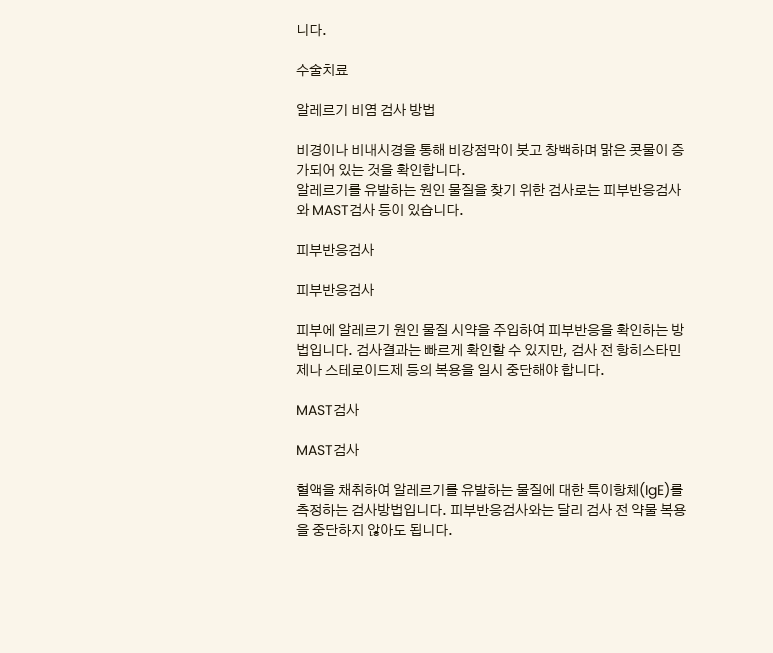니다.

수술치료

알레르기 비염 검사 방법

비경이나 비내시경을 통해 비강점막이 붓고 창백하며 맑은 콧물이 증가되어 있는 것을 확인합니다.
알레르기를 유발하는 원인 물질을 찾기 위한 검사로는 피부반응검사와 MAST검사 등이 있습니다.

피부반응검사

피부반응검사

피부에 알레르기 원인 물질 시약을 주입하여 피부반응을 확인하는 방법입니다. 검사결과는 빠르게 확인할 수 있지만, 검사 전 항히스타민제나 스테로이드제 등의 복용을 일시 중단해야 합니다.

MAST검사

MAST검사

혈액을 채취하여 알레르기를 유발하는 물질에 대한 특이항체(IgE)를 측정하는 검사방법입니다. 피부반응검사와는 달리 검사 전 약물 복용을 중단하지 않아도 됩니다.